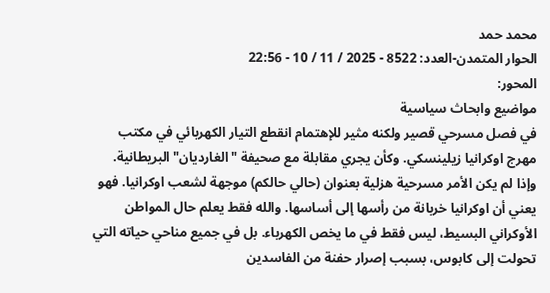محمد حمد
الحوار المتمدن-العدد: 8522 - 2025 / 11 / 10 - 22:56
المحور:
مواضيع وابحاث سياسية
في فصل مسرحي قصير ولكنه مثير للإهتمام انقطع التيار الكهربائي في مكتب مهرج اوكرانيا زيلينسكي. وكأن يجري مقابلة مع صحيفة "الغارديان" البريطانية. وإذا لم يكن الأمر مسرحية هزلية بعنوان (حالي حالكم) موجهة لشعب اوكرانيا. فهو يعني أن اوكرانيا خربانة من رأسها إلى أساسها. والله فقط يعلم حال المواطن الأوكراني البسيط، ليس فقط في ما يخص الكهرباء. بل في جميع مناحي حياته التي تحولت إلى كابوس، بسبب إصرار حفنة من الفاسدين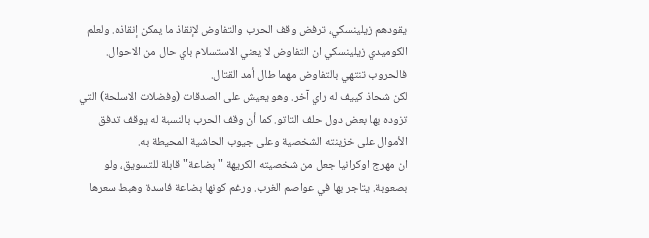يقودهم زيلينسكي، ترفض وقف الحرب والتفاوض لإنقاذ ما يمكن إنقاذه. ولعلم الكوميدي زيلينسكي ان التفاوض لا يعني الاستسلام باي حال من الاحوال. فالحروب تنتهي بالتفاوض مهما طال أمد القتال.
لكن شحاذ كييف له راي آخر. وهو يعيش على الصدقات (وفضلات الاسلحة) التي تزوده بها بعض دول حلف التاتو. كما أن وقف الحرب بالنسبة له يوقف تدفق الأموال على خزينته الشخصية وعلى جيوب الحاشية المحيطة به.
ان مهرج اوكرانيا جعل من شخصيته الكريهة "بضاعة" قابلة للتسويق، ولو بصعوبة. يتاجر بها في عواصم الغرب. ورغم كونها بضاعة فاسدة وهبط سعرها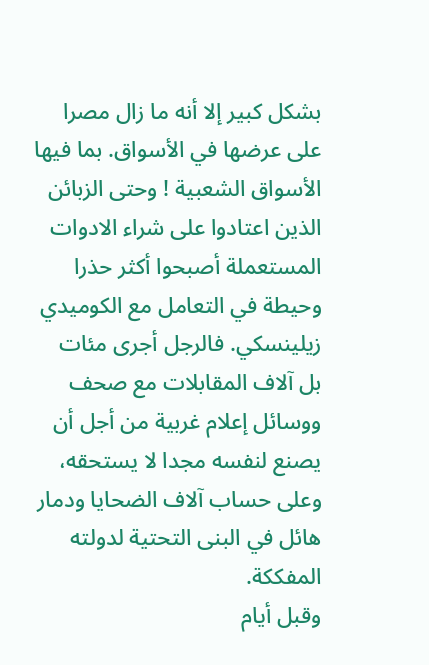بشكل كبير إلا أنه ما زال مصرا على عرضها في الأسواق. بما فيها الأسواق الشعبية ! وحتى الزبائن الذين اعتادوا على شراء الادوات المستعملة أصبحوا أكثر حذرا وحيطة في التعامل مع الكوميدي زيلينسكي. فالرجل أجرى مئات بل آلاف المقابلات مع صحف ووسائل إعلام غربية من أجل أن يصنع لنفسه مجدا لا يستحقه، وعلى حساب آلاف الضحايا ودمار هائل في البنى التحتية لدولته المفككة.
وقبل أيام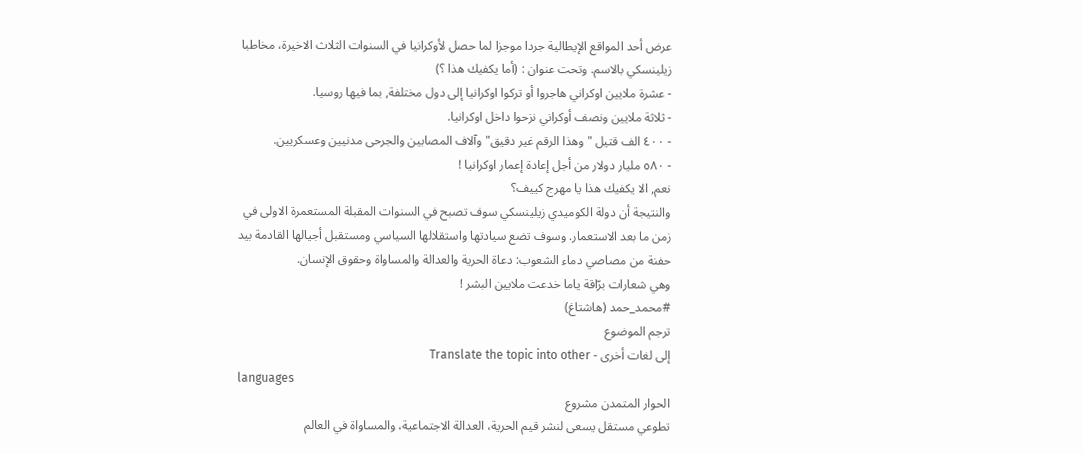عرض أحد المواقع الإيطالية جردا موجزا لما حصل لأوكرانيا في السنوات الثلاث الاخيرة، مخاطبا زيلينسكي بالاسم. وتحت عنوان : (أما يكفيك هذا ؟)
- عشرة ملايين اوكراني هاجروا أو تركوا اوكرانيا إلى دول مختلفة, بما فيها روسيا.
- ثلاثة ملايين ونصف أوكراني نزحوا داخل اوكرانيا.
- ٤٠٠ الف قتيل "وهذا الرقم غير دقيق" وآلاف المصابين والجرحى مدنيين وعسكريين.
- ٥٨٠ مليار دولار من أجل إعادة إعمار اوكرانيا !
نعم, الا يكفيك هذا يا مهرج كييف؟
والنتيجة أن دولة الكوميدي زيلينسكي سوف تصبح في السنوات المقبلة المستعمرة الاولى في زمن ما بعد الاستعمار. وسوف تضع سيادتها واستقلالها السياسي ومستقبل أجيالها القادمة بيد حفنة من مصاصي دماء الشعوب: دعاة الحرية والعدالة والمساواة وحقوق الإنسان.
وهي شعارات برّاقة ياما خدعت ملايين البشر !
#محمد_حمد (هاشتاغ)
ترجم الموضوع
إلى لغات أخرى - Translate the topic into other
languages
الحوار المتمدن مشروع
تطوعي مستقل يسعى لنشر قيم الحرية، العدالة الاجتماعية، والمساواة في العالم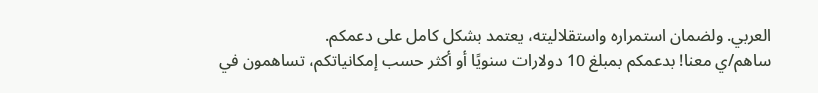العربي. ولضمان استمراره واستقلاليته، يعتمد بشكل كامل على دعمكم.
ساهم/ي معنا! بدعمكم بمبلغ 10 دولارات سنويًا أو أكثر حسب إمكانياتكم، تساهمون في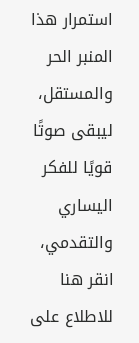استمرار هذا المنبر الحر والمستقل، ليبقى صوتًا قويًا للفكر اليساري والتقدمي،
انقر هنا للاطلاع على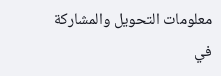معلومات التحويل والمشاركة
في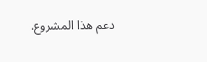دعم هذا المشروع.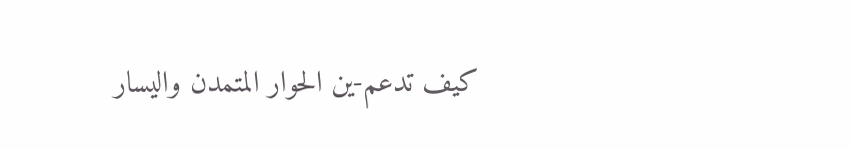كيف تدعم-ين الحوار المتمدن واليسار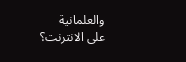والعلمانية
على الانترنت؟